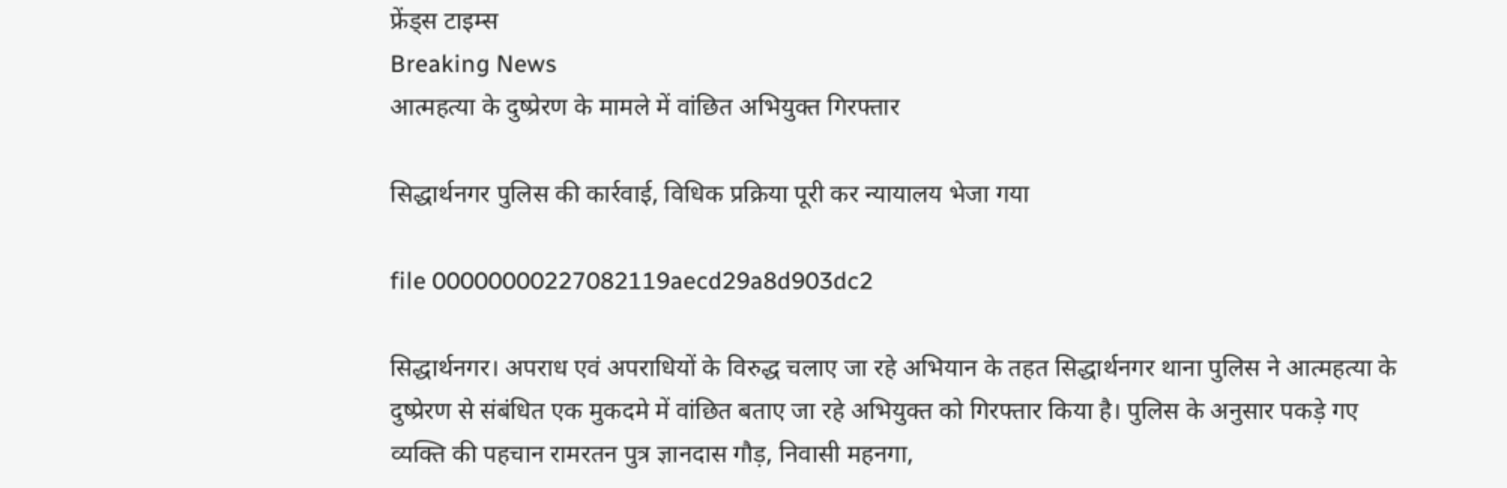फ्रेंड्स टाइम्स
Breaking News
आत्महत्या के दुष्प्रेरण के मामले में वांछित अभियुक्त गिरफ्तार

सिद्धार्थनगर पुलिस की कार्रवाई, विधिक प्रक्रिया पूरी कर न्यायालय भेजा गया

file 00000000227082119aecd29a8d903dc2

सिद्धार्थनगर। अपराध एवं अपराधियों के विरुद्ध चलाए जा रहे अभियान के तहत सिद्धार्थनगर थाना पुलिस ने आत्महत्या के दुष्प्रेरण से संबंधित एक मुकदमे में वांछित बताए जा रहे अभियुक्त को गिरफ्तार किया है। पुलिस के अनुसार पकड़े गए व्यक्ति की पहचान रामरतन पुत्र ज्ञानदास गौड़, निवासी महनगा,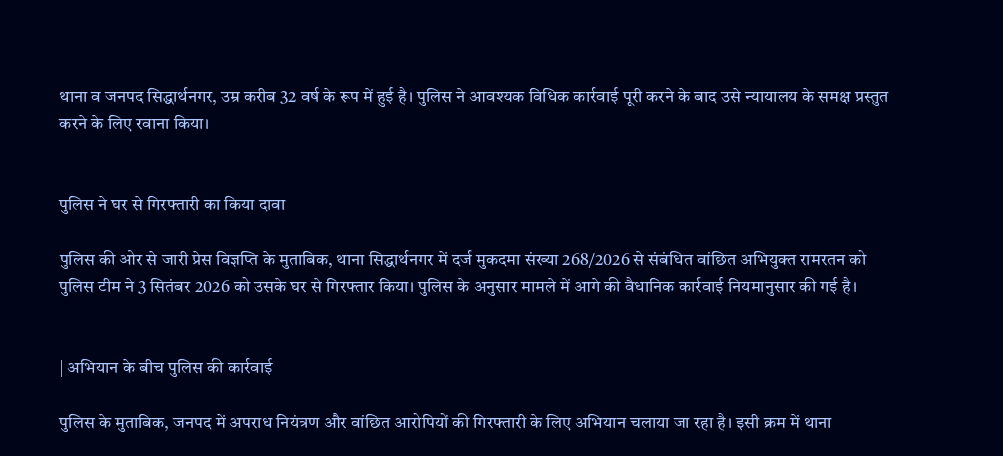थाना व जनपद सिद्धार्थनगर, उम्र करीब 32 वर्ष के रूप में हुई है। पुलिस ने आवश्यक विधिक कार्रवाई पूरी करने के बाद उसे न्यायालय के समक्ष प्रस्तुत करने के लिए रवाना किया।


पुलिस ने घर से गिरफ्तारी का किया दावा

पुलिस की ओर से जारी प्रेस विज्ञप्ति के मुताबिक, थाना सिद्धार्थनगर में दर्ज मुकदमा संख्या 268/2026 से संबंधित वांछित अभियुक्त रामरतन को पुलिस टीम ने 3 सितंबर 2026 को उसके घर से गिरफ्तार किया। पुलिस के अनुसार मामले में आगे की वैधानिक कार्रवाई नियमानुसार की गई है।


| अभियान के बीच पुलिस की कार्रवाई

पुलिस के मुताबिक, जनपद में अपराध नियंत्रण और वांछित आरोपियों की गिरफ्तारी के लिए अभियान चलाया जा रहा है। इसी क्रम में थाना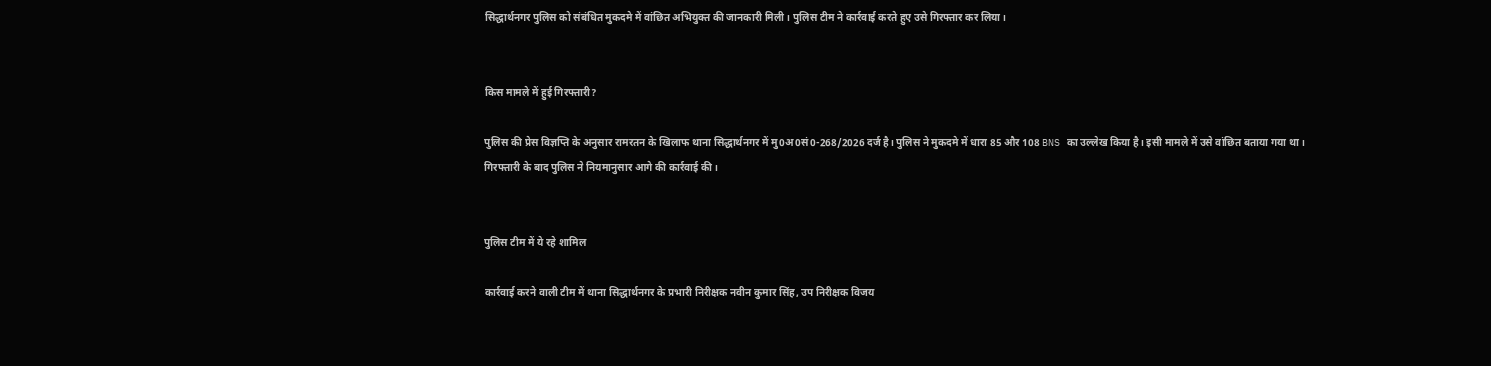सिद्धार्थनगर पुलिस को संबंधित मुकदमे में वांछित अभियुक्त की जानकारी मिली। पुलिस टीम ने कार्रवाई करते हुए उसे गिरफ्तार कर लिया।


किस मामले में हुई गिरफ्तारी?

पुलिस की प्रेस विज्ञप्ति के अनुसार रामरतन के खिलाफ थाना सिद्धार्थनगर में मु0अ0सं0-268/2026 दर्ज है। पुलिस ने मुकदमे में धारा 85 और 108 BNS का उल्लेख किया है। इसी मामले में उसे वांछित बताया गया था। गिरफ्तारी के बाद पुलिस ने नियमानुसार आगे की कार्रवाई की।


पुलिस टीम में ये रहे शामिल

कार्रवाई करने वाली टीम में थाना सिद्धार्थनगर के प्रभारी निरीक्षक नवीन कुमार सिंह, उप निरीक्षक विजय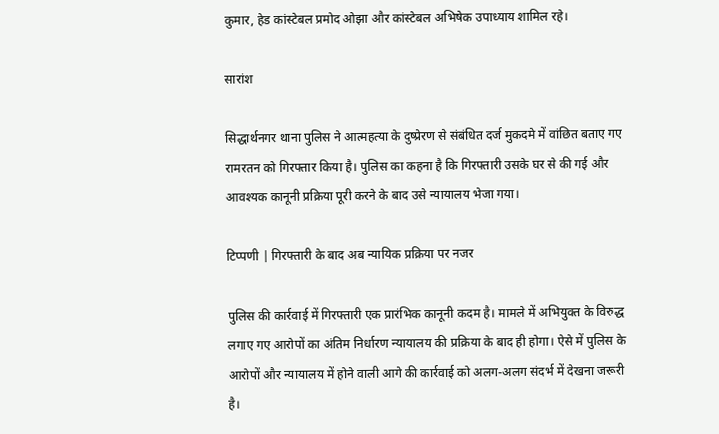कुमार, हेड कांस्टेबल प्रमोद ओझा और कांस्टेबल अभिषेक उपाध्याय शामिल रहे।

सारांश

सिद्धार्थनगर थाना पुलिस ने आत्महत्या के दुष्प्रेरण से संबंधित दर्ज मुकदमे में वांछित बताए गए रामरतन को गिरफ्तार किया है। पुलिस का कहना है कि गिरफ्तारी उसके घर से की गई और आवश्यक कानूनी प्रक्रिया पूरी करने के बाद उसे न्यायालय भेजा गया।

टिप्पणी | गिरफ्तारी के बाद अब न्यायिक प्रक्रिया पर नजर

पुलिस की कार्रवाई में गिरफ्तारी एक प्रारंभिक कानूनी कदम है। मामले में अभियुक्त के विरुद्ध लगाए गए आरोपों का अंतिम निर्धारण न्यायालय की प्रक्रिया के बाद ही होगा। ऐसे में पुलिस के आरोपों और न्यायालय में होने वाली आगे की कार्रवाई को अलग-अलग संदर्भ में देखना जरूरी है।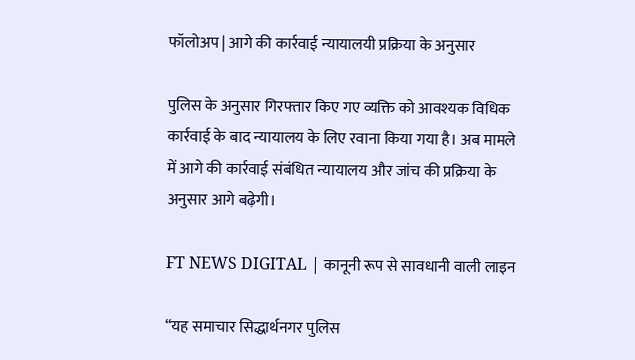फॉलोअप | आगे की कार्रवाई न्यायालयी प्रक्रिया के अनुसार

पुलिस के अनुसार गिरफ्तार किए गए व्यक्ति को आवश्यक विधिक कार्रवाई के बाद न्यायालय के लिए रवाना किया गया है। अब मामले में आगे की कार्रवाई संबंधित न्यायालय और जांच की प्रक्रिया के अनुसार आगे बढ़ेगी।

FT NEWS DIGITAL | कानूनी रूप से सावधानी वाली लाइन

“यह समाचार सिद्धार्थनगर पुलिस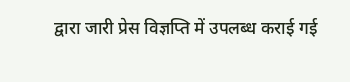द्वारा जारी प्रेस विज्ञप्ति में उपलब्ध कराई गई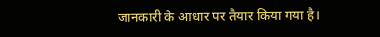जानकारी के आधार पर तैयार किया गया है।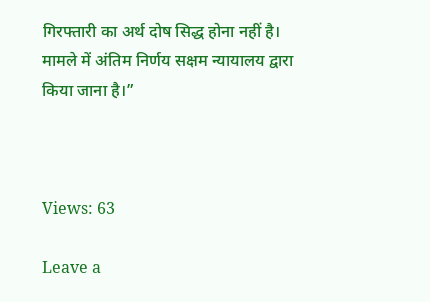गिरफ्तारी का अर्थ दोष सिद्ध होना नहीं है। मामले में अंतिम निर्णय सक्षम न्यायालय द्वारा किया जाना है।”



Views: 63

Leave a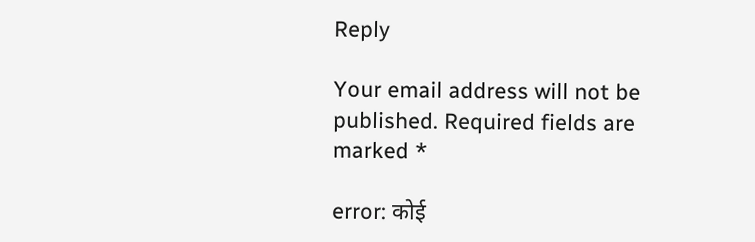Reply

Your email address will not be published. Required fields are marked *

error: कोई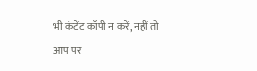भी कंटेंट कॉपी न करें, नहीं तो आप पर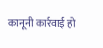कानूनी कार्रवाई हो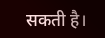सकती है।